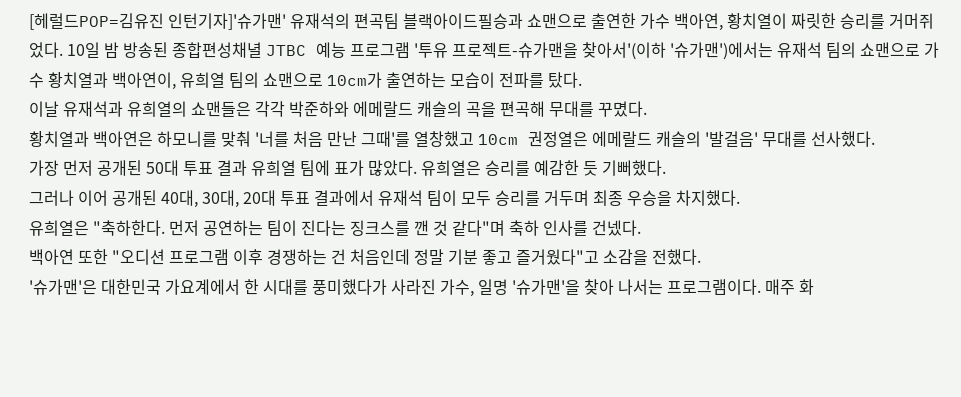[헤럴드POP=김유진 인턴기자]'슈가맨' 유재석의 편곡팀 블랙아이드필승과 쇼맨으로 출연한 가수 백아연, 황치열이 짜릿한 승리를 거머쥐었다. 10일 밤 방송된 종합편성채녈 JTBC 예능 프로그램 '투유 프로젝트-슈가맨을 찾아서'(이하 '슈가맨')에서는 유재석 팀의 쇼맨으로 가수 황치열과 백아연이, 유희열 팀의 쇼맨으로 10cm가 출연하는 모습이 전파를 탔다.
이날 유재석과 유희열의 쇼맨들은 각각 박준하와 에메랄드 캐슬의 곡을 편곡해 무대를 꾸몄다.
황치열과 백아연은 하모니를 맞춰 '너를 처음 만난 그때'를 열창했고 10cm 권정열은 에메랄드 캐슬의 '발걸음' 무대를 선사했다.
가장 먼저 공개된 50대 투표 결과 유희열 팀에 표가 많았다. 유희열은 승리를 예감한 듯 기뻐했다.
그러나 이어 공개된 40대, 30대, 20대 투표 결과에서 유재석 팀이 모두 승리를 거두며 최종 우승을 차지했다.
유희열은 "축하한다. 먼저 공연하는 팀이 진다는 징크스를 깬 것 같다"며 축하 인사를 건넸다.
백아연 또한 "오디션 프로그램 이후 경쟁하는 건 처음인데 정말 기분 좋고 즐거웠다"고 소감을 전했다.
'슈가맨'은 대한민국 가요계에서 한 시대를 풍미했다가 사라진 가수, 일명 '슈가맨'을 찾아 나서는 프로그램이다. 매주 화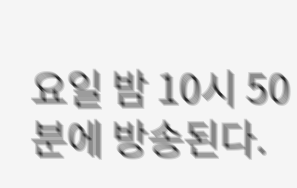요일 밤 10시 50분에 방송된다.